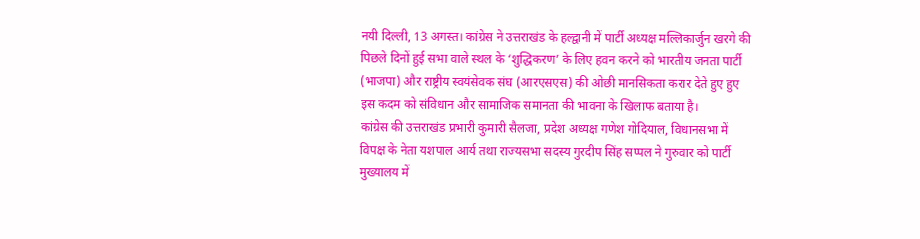नयी दिल्ली, 13 अगस्त। कांग्रेस ने उत्तराखंड के हल्द्वानी में पार्टी अध्यक्ष मल्लिकार्जुन खरगे की पिछले दिनों हुई सभा वाले स्थल के ‘शुद्धिकरण’ के लिए हवन करने को भारतीय जनता पार्टी (भाजपा) और राष्ट्रीय स्वयंसेवक संघ (आरएसएस) की ओछी मानसिकता करार देते हुए हुए इस कदम को संविधान और सामाजिक समानता की भावना के खिलाफ बताया है।
कांग्रेस की उत्तराखंड प्रभारी कुमारी सैलजा, प्रदेश अध्यक्ष गणेश गोदियाल, विधानसभा में विपक्ष के नेता यशपाल आर्य तथा राज्यसभा सदस्य गुरदीप सिंह सप्पल ने गुरुवार को पार्टी मुख्यालय में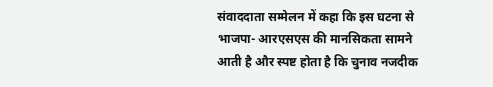संवाददाता सम्मेलन में कहा कि इस घटना से भाजपा- आरएसएस की मानसिकता सामने आती है और स्पष्ट होता है कि चुनाव नजदीक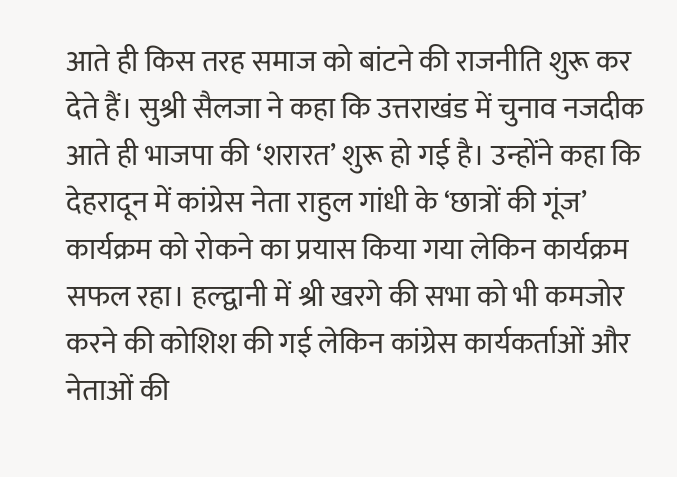आते ही किस तरह समाज को बांटने की राजनीति शुरू कर देते हैं। सुश्री सैलजा ने कहा कि उत्तराखंड में चुनाव नजदीक आते ही भाजपा की ‘शरारत’ शुरू हो गई है। उन्होंने कहा कि देहरादून में कांग्रेस नेता राहुल गांधी के ‘छात्रों की गूंज’ कार्यक्रम को रोकने का प्रयास किया गया लेकिन कार्यक्रम सफल रहा। हल्द्वानी में श्री खरगे की सभा को भी कमजोर करने की कोशिश की गई लेकिन कांग्रेस कार्यकर्ताओं और नेताओं की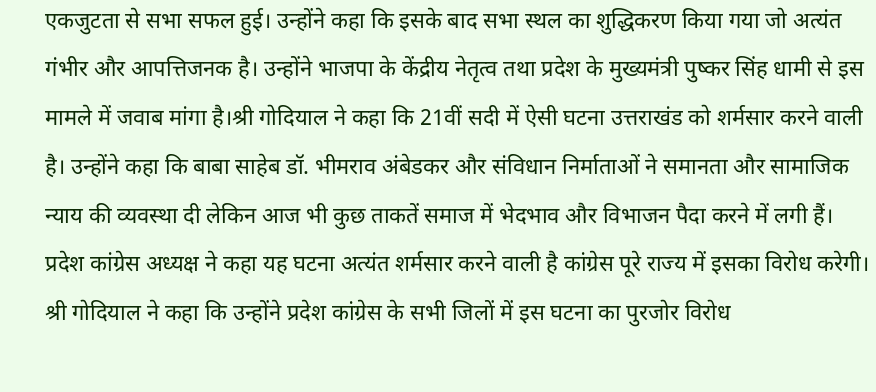एकजुटता से सभा सफल हुई। उन्होंने कहा कि इसके बाद सभा स्थल का शुद्धिकरण किया गया जो अत्यंत गंभीर और आपत्तिजनक है। उन्होंने भाजपा के केंद्रीय नेतृत्व तथा प्रदेश के मुख्यमंत्री पुष्कर सिंह धामी से इस मामले में जवाब मांगा है।श्री गोदियाल ने कहा कि 21वीं सदी में ऐसी घटना उत्तराखंड को शर्मसार करने वाली है। उन्होंने कहा कि बाबा साहेब डॉ. भीमराव अंबेडकर और संविधान निर्माताओं ने समानता और सामाजिक न्याय की व्यवस्था दी लेकिन आज भी कुछ ताकतें समाज में भेदभाव और विभाजन पैदा करने में लगी हैं।
प्रदेश कांग्रेस अध्यक्ष ने कहा यह घटना अत्यंत शर्मसार करने वाली है कांग्रेस पूरे राज्य में इसका विरोध करेगी। श्री गोदियाल ने कहा कि उन्होंने प्रदेश कांग्रेस के सभी जिलों में इस घटना का पुरजोर विरोध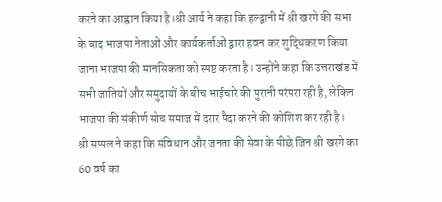करने का आह्वान किया है।श्री आर्य ने कहा कि हल्द्वानी में श्री खरगे की सभा के बाद भाजपा नेताओं और कार्यकर्ताओं द्वारा हवन कर शुद्धिकरण किया जाना भाजपा की मानसिकता को स्पष्ट करता है। उन्होंने कहा कि उत्तराखंड में सभी जातियों और समुदायों के बीच भाईचारे की पुरानी परंपरा रही है, लेकिन भाजपा की संकीर्ण सोच समाज में दरार पैदा करने की कोशिश कर रही है।
श्री सप्पल ने कहा कि संविधान और जनता की सेवा के पीछे जिन श्री खरगे का 60 वर्ष का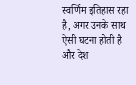स्वर्णिम इतिहास रहा है, अगर उनके साथ ऐसी घटना होती है और देश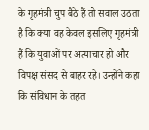के गृहमंत्री चुप बैठे हैं तो सवाल उठता है कि क्या वह केवल इसलिए गृहमंत्री हैं कि युवाओं पर अत्याचार हो और विपक्ष संसद से बाहर रहे। उन्होंने कहा कि संविधान के तहत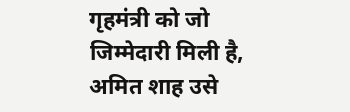गृहमंत्री को जो जिम्मेदारी मिली है, अमित शाह उसे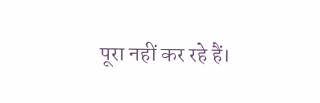पूरा नहीं कर रहे हैं।